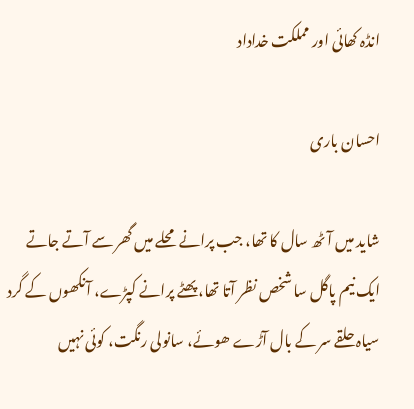انڈہ کھائی اور مملکت خداداد

احسان باری

شاید میں آٹھ سال کا تھا، جب پرانے محلے میں گھر سے آتے جاتے ایک نیم پاگل سا شخص نظر آتا تھا، پھٹے پرانے کپڑے، آنکھوں کے گرد سیاہ حلقے سر کے بال آڑے ھوئے، سانولی رنگت، کوئی نہیں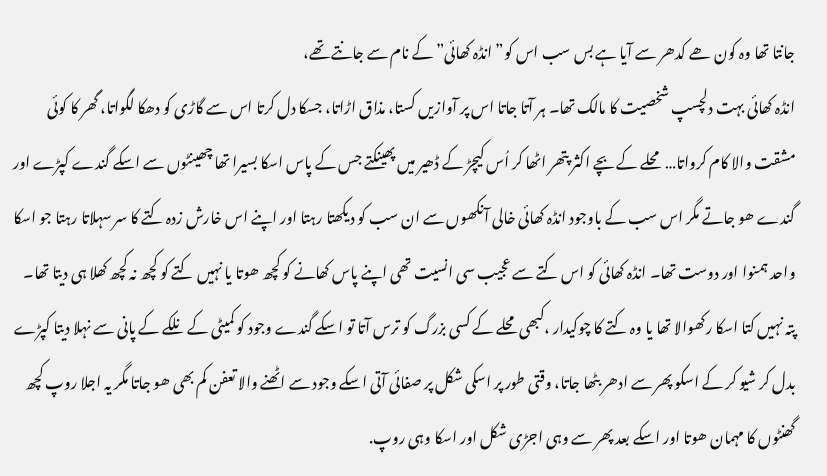جانتا تھا وہ کون ھے کدھر سے آیا ہے بس سب اس کو” انڈہ کھائی” کے نام سے جانتے تھے،
انڈہ کھائی بہت دلچسپ شخصیت کا مالک تھا۔ ہر آتا جاتا اس پر آوازیں کستا، مذاق اڑاتا، جسکا دل کرتا اس سے گاڑی کو دھکا لگواتا، گھر کا کوئی مشقت والا کام کرواتا… محلے کے بچے اکثر پتھر اٹھا کر اُس کیچڑ کے ڈھیر میں پھینکتے جس کے پاس اسکا بسیرا تھا چھینٹوں سے اسکے گندے کپڑے اور گندے ھو جاتے مگر اس سب کے باوجود انڈہ کھائی خالی آنکھوں سے ان سب کو دیکھتا رہتا اور اپنے اس خارش زدہ کتے کا سر سہلاتا رہتا جو اسکا واحد ہمنوا اور دوست تھا۔ انڈہ کھائی کو اس کتے سے عجیب سی انسیت تھی اپنے پاس کھانے کو کچھ ھوتا یا نہیں کتے کو کچھ نہ کچھ کھلا ہی دیتا تھا۔ پتہ نہیں کتا اسکا رکھوالا تھا یا وہ کتے کا چوکیدار ،کبھی محلے کے کسی بزرگ کو ترس آتا تو اسکے گندے وجود کو کمیٹی کے نلکے کے پانی سے نہلا دیتا کپڑے بدل کر شیو کر کے اسکو پھر سے ادھر بٹھا جاتا، وقتی طور پر اسکی شکل پر صفائی آتی اسکے وجود سے اٹھنے والا تعفن کم بھی ھو جاتا مگر یہ اجلا روپ کچھ گھنٹوں کا مہمان ھوتا اور اسکے بعد پھر سے وہی اجڑی شکل اور اسکا وہی روپ.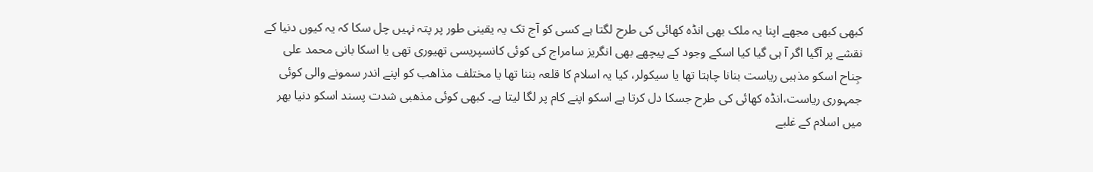کبھی کبھی مجھے اپنا یہ ملک بھی انڈہ کھائی کی طرح لگتا ہے کسی کو آج تک یہ یقینی طور پر پتہ نہیں چل سکا کہ یہ کیوں دنیا کے نقشے پر آگیا اگر آ ہی گیا کیا اسکے وجود کے پیچھے بھی انگریز سامراج کی کوئی کانسپریسی تھیوری تھی یا اسکا بانی محمد علی جِناح اسکو مذہبی ریاست بنانا چاہتا تھا یا سیکولر، کیا یہ اسلام کا قلعہ بننا تھا یا مختلف مذاھب کو اپنے اندر سمونے والی کوئی جمہوری ریاست،انڈہ کھائی کی طرح جسکا دل کرتا ہے اسکو اپنے کام پر لگا لیتا ہے۔ کبھی کوئی مذھبی شدت پسند اسکو دنیا بھر میں اسلام کے غلبے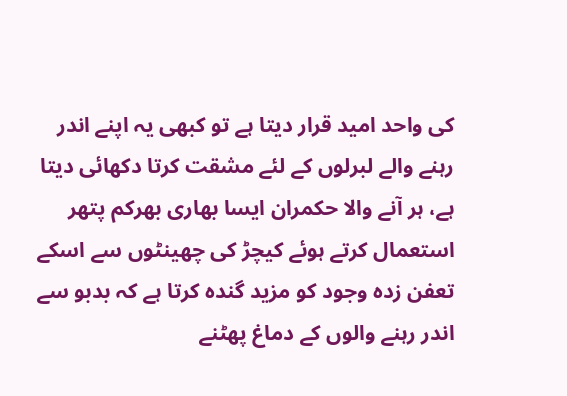کی واحد امید قرار دیتا ہے تو کبھی یہ اپنے اندر رہنے والے لبرلوں کے لئے مشقت کرتا دکھائی دیتا ہے، ہر آنے والا حکمران ایسا بھاری بھرکم پتھر استعمال کرتے ہوئے کیچڑ کی چھینٹوں سے اسکے تعفن زدہ وجود کو مزید گندہ کرتا ہے کہ بدبو سے اندر رہنے والوں کے دماغ پھٹنے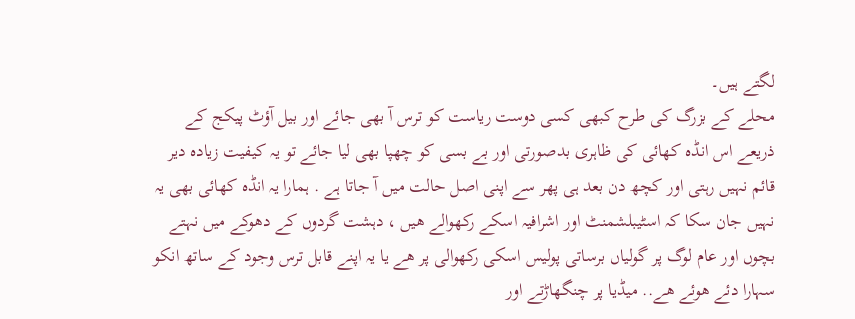لگتے ہیں۔
محلے کے بزرگ کی طرح کبھی کسی دوست ریاست کو ترس آ بھی جائے اور بیل آؤٹ پیکج کے ذریعے اس انڈہ کھائی کی ظاہری بدصورتی اور بے بسی کو چھپا بھی لیا جائے تو یہ کیفیت زیادہ دیر قائم نہیں رہتی اور کچھ دن بعد ہی پھر سے اپنی اصل حالت میں آ جاتا ہے . ہمارا یہ انڈہ کھائی بھی یہ نہیں جان سکا کہ اسٹیبلشمنٹ اور اشرافیہ اسکے رکھوالے ھیں ، دہشت گردوں کے دھوکے میں نہتے بچوں اور عام لوگ پر گولیاں برساتی پولیس اسکی رکھوالی پر ھے یا یہ اپنے قابل ترس وجود کے ساتھ انکو سہارا دئے ھوئے ھے.. میڈیا پر چنگھاڑتے اور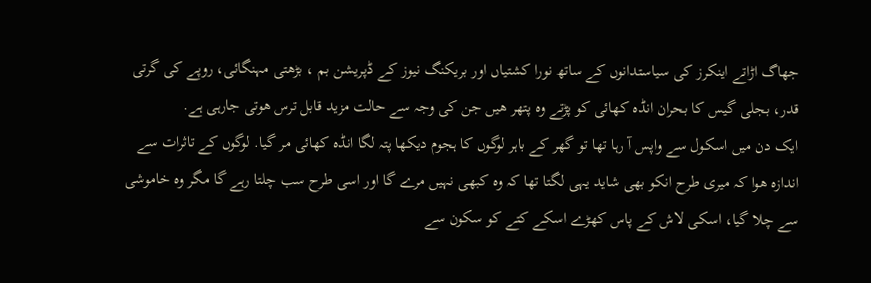جھاگ اڑاتے اینکرز کی سیاستدانوں کے ساتھ نورا کشتیاں اور بریکنگ نیوز کے ڈپریشن بم ، بڑھتی مہنگائی، روپے کی گرتی قدر، بجلی گیس کا بحران انڈہ کھائی کو پڑتے وہ پتھر ھیں جن کی وجہ سے حالت مزید قابل ترس ھوتی جارہی ہے.
ایک دن میں اسکول سے واپس آ رہا تھا تو گھر کے باہر لوگوں کا ہجوم دیکھا پتہ لگا انڈہ کھائی مر گیا. لوگوں کے تاثرات سے اندازہ ھوا کہ میری طرح انکو بھی شاید یہی لگتا تھا کہ وہ کبھی نہیں مرے گا اور اسی طرح سب چلتا رہے گا مگر وہ خاموشی سے چلا گیا، اسکی لاش کے پاس کھڑے اسکے کتے کو سکون سے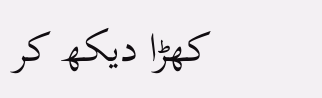کھڑا دیکھ کر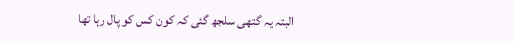البتہ یہ گتھی سلجھ گئی کہ کون کس کو پال رہا تھا